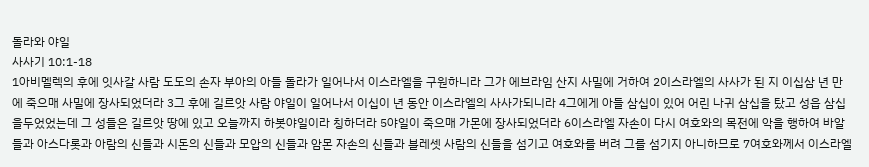돌라와 야일
사사기 10:1-18
1아비멜렉의 후에 잇사갈 사람 도도의 손자 부아의 아들 돌라가 일어나서 이스라엘을 구원하니라 그가 에브라임 산지 사밀에 거하여 2이스라엘의 사사가 된 지 이십삼 년 만에 죽으매 사밀에 장사되었더라 3그 후에 길르앗 사람 야일이 일어나서 이십이 년 동안 이스라엘의 사사가되니라 4그에게 아들 삼십이 있어 어린 나귀 삼십을 탔고 성읍 삼십을두었었는데 그 성들은 길르앗 땅에 있고 오늘까지 하봇야일이라 칭하더라 5야일이 죽으매 가몬에 장사되었더라 6이스라엘 자손이 다시 여호와의 목전에 악을 행하여 바알들과 아스다롯과 아람의 신들과 시돈의 신들과 모압의 신들과 암몬 자손의 신들과 블레셋 사람의 신들을 섬기고 여호와를 버려 그를 섬기지 아니하므로 7여호와께서 이스라엘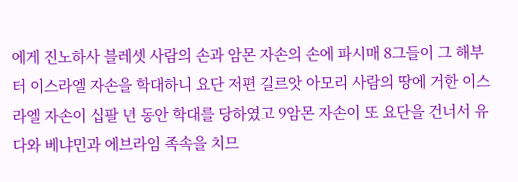에게 진노하사 블레셋 사람의 손과 암몬 자손의 손에 파시매 8그들이 그 해부터 이스라엘 자손을 학대하니 요단 저편 길르앗 아모리 사람의 땅에 거한 이스라엘 자손이 십팔 년 동안 학대를 당하였고 9암몬 자손이 또 요단을 건너서 유다와 베냐민과 에브라임 족속을 치므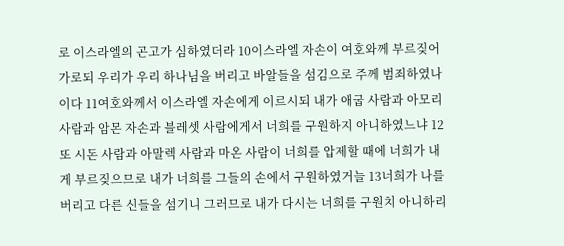로 이스라엘의 곤고가 심하였더라 10이스라엘 자손이 여호와께 부르짖어 가로되 우리가 우리 하나님을 버리고 바알들을 섬김으로 주께 범죄하였나이다 11여호와께서 이스라엘 자손에게 이르시되 내가 애굽 사람과 아모리 사람과 암몬 자손과 블레셋 사람에게서 너희를 구원하지 아니하였느냐 12또 시돈 사람과 아말렉 사람과 마온 사람이 너희를 압제할 때에 너희가 내게 부르짖으므로 내가 너희를 그들의 손에서 구원하였거늘 13너희가 나를 버리고 다른 신들을 섬기니 그러므로 내가 다시는 너희를 구원치 아니하리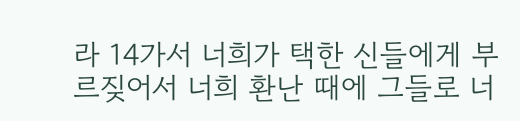라 14가서 너희가 택한 신들에게 부르짖어서 너희 환난 때에 그들로 너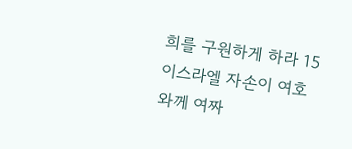희를 구원하게 하라 15이스라엘 자손이 여호와께 여짜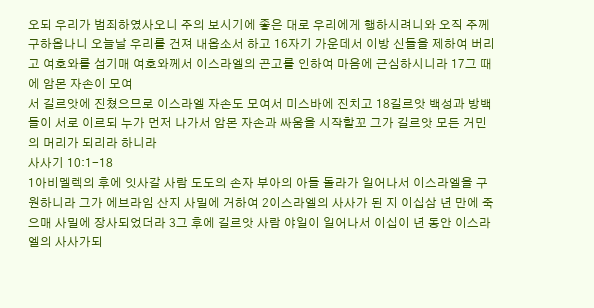오되 우리가 범죄하였사오니 주의 보시기에 좋은 대로 우리에게 행하시려니와 오직 주께 구하옵나니 오늘날 우리를 건져 내옵소서 하고 16자기 가운데서 이방 신들을 제하여 버리고 여호와를 섬기매 여호와께서 이스라엘의 곤고를 인하여 마음에 근심하시니라 17그 때에 암몬 자손이 모여
서 길르앗에 진쳤으므로 이스라엘 자손도 모여서 미스바에 진치고 18길르앗 백성과 방백들이 서로 이르되 누가 먼저 나가서 암몬 자손과 싸움을 시작할꼬 그가 길르앗 모든 거민의 머리가 되리라 하니라
사사기 10:1-18
1아비멜렉의 후에 잇사갈 사람 도도의 손자 부아의 아들 돌라가 일어나서 이스라엘을 구원하니라 그가 에브라임 산지 사밀에 거하여 2이스라엘의 사사가 된 지 이십삼 년 만에 죽으매 사밀에 장사되었더라 3그 후에 길르앗 사람 야일이 일어나서 이십이 년 동안 이스라엘의 사사가되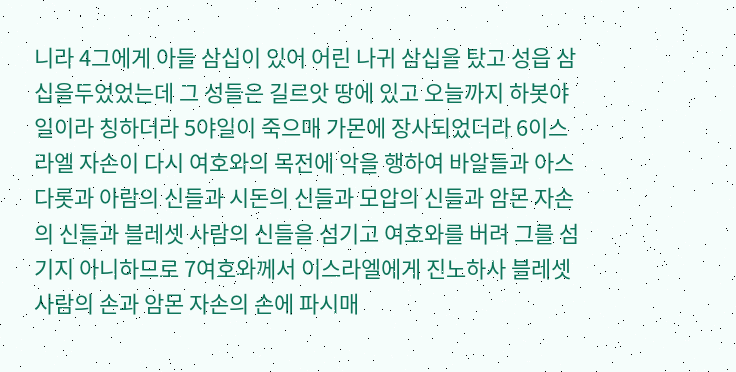니라 4그에게 아들 삼십이 있어 어린 나귀 삼십을 탔고 성읍 삼십을두었었는데 그 성들은 길르앗 땅에 있고 오늘까지 하봇야일이라 칭하더라 5야일이 죽으매 가몬에 장사되었더라 6이스라엘 자손이 다시 여호와의 목전에 악을 행하여 바알들과 아스다롯과 아람의 신들과 시돈의 신들과 모압의 신들과 암몬 자손의 신들과 블레셋 사람의 신들을 섬기고 여호와를 버려 그를 섬기지 아니하므로 7여호와께서 이스라엘에게 진노하사 블레셋 사람의 손과 암몬 자손의 손에 파시매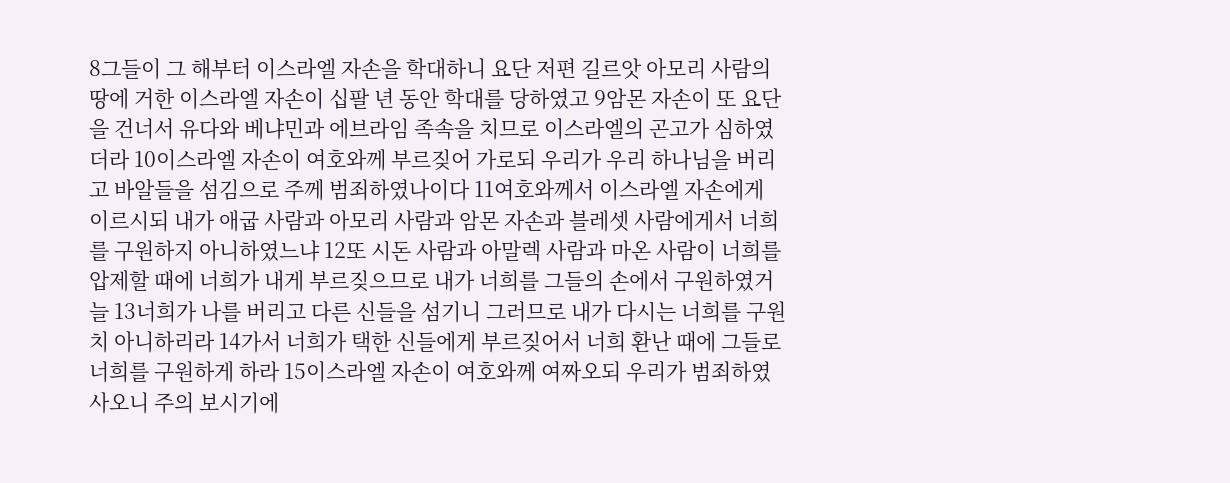8그들이 그 해부터 이스라엘 자손을 학대하니 요단 저편 길르앗 아모리 사람의 땅에 거한 이스라엘 자손이 십팔 년 동안 학대를 당하였고 9암몬 자손이 또 요단을 건너서 유다와 베냐민과 에브라임 족속을 치므로 이스라엘의 곤고가 심하였더라 10이스라엘 자손이 여호와께 부르짖어 가로되 우리가 우리 하나님을 버리고 바알들을 섬김으로 주께 범죄하였나이다 11여호와께서 이스라엘 자손에게 이르시되 내가 애굽 사람과 아모리 사람과 암몬 자손과 블레셋 사람에게서 너희를 구원하지 아니하였느냐 12또 시돈 사람과 아말렉 사람과 마온 사람이 너희를 압제할 때에 너희가 내게 부르짖으므로 내가 너희를 그들의 손에서 구원하였거늘 13너희가 나를 버리고 다른 신들을 섬기니 그러므로 내가 다시는 너희를 구원치 아니하리라 14가서 너희가 택한 신들에게 부르짖어서 너희 환난 때에 그들로 너희를 구원하게 하라 15이스라엘 자손이 여호와께 여짜오되 우리가 범죄하였사오니 주의 보시기에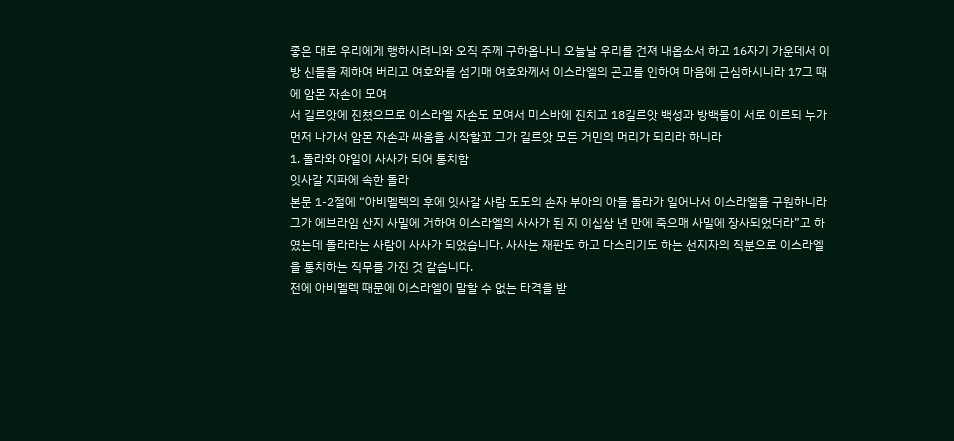좋은 대로 우리에게 행하시려니와 오직 주께 구하옵나니 오늘날 우리를 건져 내옵소서 하고 16자기 가운데서 이방 신들을 제하여 버리고 여호와를 섬기매 여호와께서 이스라엘의 곤고를 인하여 마음에 근심하시니라 17그 때에 암몬 자손이 모여
서 길르앗에 진쳤으므로 이스라엘 자손도 모여서 미스바에 진치고 18길르앗 백성과 방백들이 서로 이르되 누가 먼저 나가서 암몬 자손과 싸움을 시작할꼬 그가 길르앗 모든 거민의 머리가 되리라 하니라
1. 돌라와 야일이 사사가 되어 통치함
잇사갈 지파에 속한 돌라
본문 1-2절에 “아비멜렉의 후에 잇사갈 사람 도도의 손자 부아의 아들 돌라가 일어나서 이스라엘을 구원하니라 그가 에브라임 산지 사밀에 거하여 이스라엘의 사사가 된 지 이십삼 년 만에 죽으매 사밀에 장사되었더라”고 하였는데 돌라라는 사람이 사사가 되었습니다. 사사는 재판도 하고 다스리기도 하는 선지자의 직분으로 이스라엘을 통치하는 직무를 가진 것 같습니다.
전에 아비멜렉 때문에 이스라엘이 말할 수 없는 타격을 받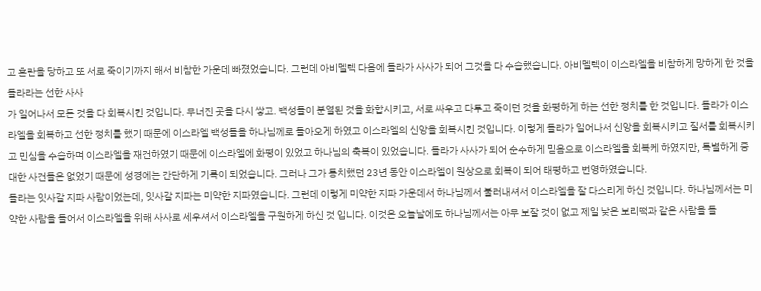고 혼란을 당하고 또 서로 죽이기까지 해서 비참한 가운데 빠졌었습니다. 그런데 아비멜렉 다음에 돌라가 사사가 되어 그것을 다 수습했습니다. 아비멜렉이 이스라엘을 비참하게 망하게 한 것을 돌라라는 선한 사사
가 일어나서 모든 것을 다 회복시킨 것입니다. 무너진 곳을 다시 쌓고. 백성들이 분열된 것을 화합시키고, 서로 싸우고 다투고 죽이던 것을 화평하게 하는 선한 정치를 한 것입니다. 돌라가 이스라엘을 회복하고 선한 정치를 했기 때문에 이스라엘 백성들을 하나님께로 돌아오게 하였고 이스라엘의 신앙을 회복시킨 것입니다. 이렇게 돌라가 일어나서 신앙을 회복시키고 질서를 회복시키고 민심을 수습하며 이스라엘을 재건하였기 때문에 이스라엘에 화평이 있었고 하나님의 축복이 있었습니다. 돌라가 사사가 되어 순수하게 믿음으로 이스라엘을 회복케 하였지만, 특별하게 중대한 사건들은 없었기 때문에 성경에는 간단하게 기록이 되었습니다. 그러나 그가 통치했던 23년 동안 이스라엘이 원상으로 회복이 되어 태평하고 번영하였습니다.
돌라는 잇사갈 지파 사람이었는데, 잇사갈 지파는 미약한 지파였습니다. 그런데 이렇게 미약한 지파 가운데서 하나님께서 불러내셔서 이스라엘을 잘 다스리게 하신 것입니다. 하나님께서는 미약한 사람을 들어서 이스라엘을 위해 사사로 세우셔서 이스라엘을 구원하게 하신 것 입니다. 이것은 오늘날에도 하나님께서는 아무 보잘 것이 없고 제일 낮은 보리떡과 같은 사람을 들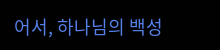어서, 하나님의 백성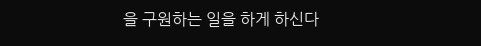을 구원하는 일을 하게 하신다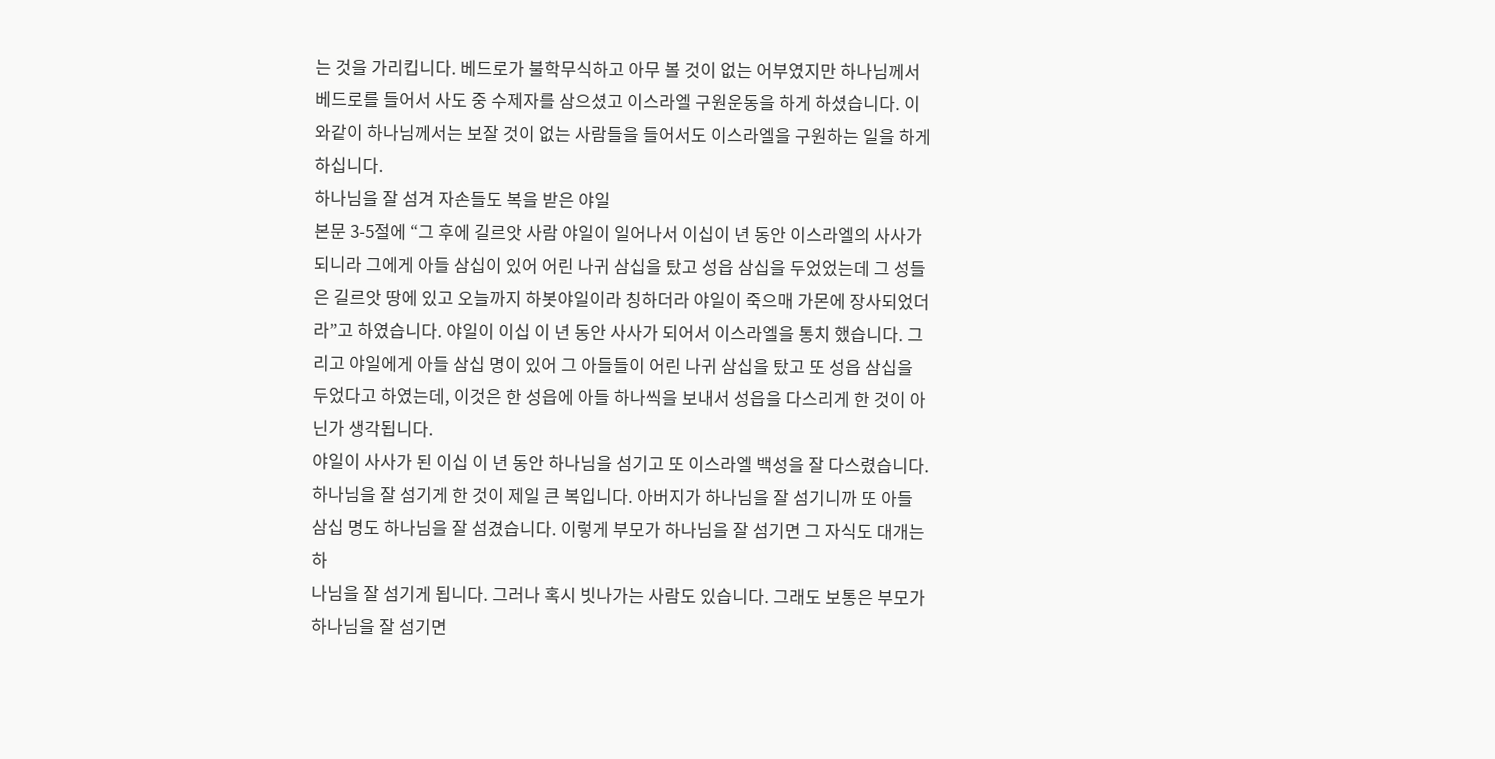는 것을 가리킵니다. 베드로가 불학무식하고 아무 볼 것이 없는 어부였지만 하나님께서 베드로를 들어서 사도 중 수제자를 삼으셨고 이스라엘 구원운동을 하게 하셨습니다. 이와같이 하나님께서는 보잘 것이 없는 사람들을 들어서도 이스라엘을 구원하는 일을 하게 하십니다.
하나님을 잘 섬겨 자손들도 복을 받은 야일
본문 3-5절에 “그 후에 길르앗 사람 야일이 일어나서 이십이 년 동안 이스라엘의 사사가 되니라 그에게 아들 삼십이 있어 어린 나귀 삼십을 탔고 성읍 삼십을 두었었는데 그 성들은 길르앗 땅에 있고 오늘까지 하봇야일이라 칭하더라 야일이 죽으매 가몬에 장사되었더라”고 하였습니다. 야일이 이십 이 년 동안 사사가 되어서 이스라엘을 통치 했습니다. 그리고 야일에게 아들 삼십 명이 있어 그 아들들이 어린 나귀 삼십을 탔고 또 성읍 삼십을 두었다고 하였는데, 이것은 한 성읍에 아들 하나씩을 보내서 성읍을 다스리게 한 것이 아닌가 생각됩니다.
야일이 사사가 된 이십 이 년 동안 하나님을 섬기고 또 이스라엘 백성을 잘 다스렸습니다. 하나님을 잘 섬기게 한 것이 제일 큰 복입니다. 아버지가 하나님을 잘 섬기니까 또 아들 삼십 명도 하나님을 잘 섬겼습니다. 이렇게 부모가 하나님을 잘 섬기면 그 자식도 대개는 하
나님을 잘 섬기게 됩니다. 그러나 혹시 빗나가는 사람도 있습니다. 그래도 보통은 부모가 하나님을 잘 섬기면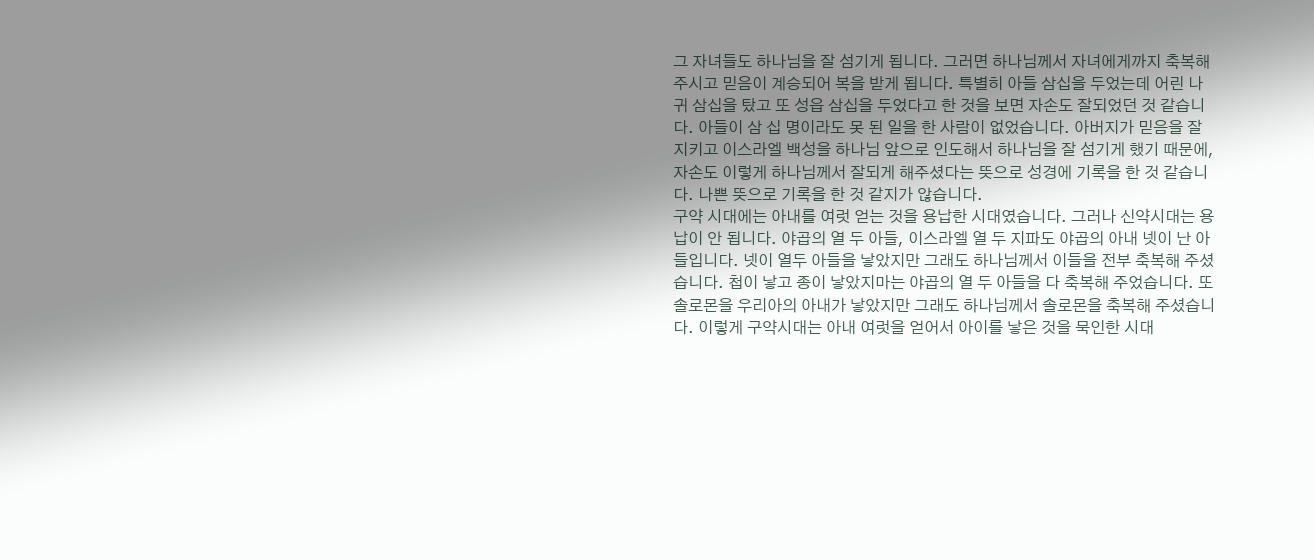그 자녀들도 하나님을 잘 섬기게 됩니다. 그러면 하나님께서 자녀에게까지 축복해 주시고 믿음이 계승되어 복을 받게 됩니다. 특별히 아들 삼십을 두었는데 어린 나귀 삼십을 탔고 또 성읍 삼십을 두었다고 한 것을 보면 자손도 잘되었던 것 같습니다. 아들이 삼 십 명이라도 못 된 일을 한 사람이 없었습니다. 아버지가 믿음을 잘 지키고 이스라엘 백성을 하나님 앞으로 인도해서 하나님을 잘 섬기게 했기 때문에, 자손도 이렇게 하나님께서 잘되게 해주셨다는 뜻으로 성경에 기록을 한 것 같습니다. 나쁜 뜻으로 기록을 한 것 같지가 않습니다.
구약 시대에는 아내를 여럿 얻는 것을 용납한 시대였습니다. 그러나 신약시대는 용납이 안 됩니다. 야곱의 열 두 아들, 이스라엘 열 두 지파도 야곱의 아내 넷이 난 아들입니다. 넷이 열두 아들을 낳았지만 그래도 하나님께서 이들을 전부 축복해 주셨습니다. 첩이 낳고 종이 낳았지마는 야곱의 열 두 아들을 다 축복해 주었습니다. 또 솔로몬을 우리아의 아내가 낳았지만 그래도 하나님께서 솔로몬을 축복해 주셨습니다. 이렇게 구약시대는 아내 여럿을 얻어서 아이를 낳은 것을 묵인한 시대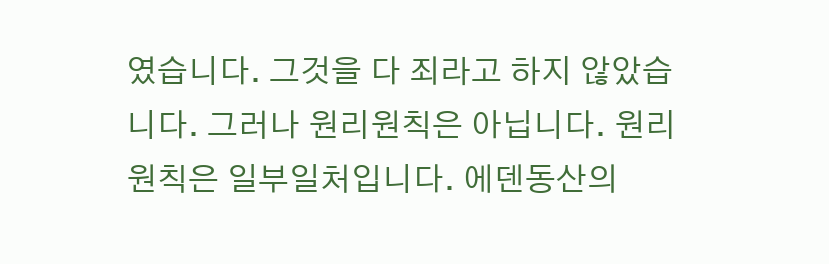였습니다. 그것을 다 죄라고 하지 않았습니다. 그러나 원리원칙은 아닙니다. 원리원칙은 일부일처입니다. 에덴동산의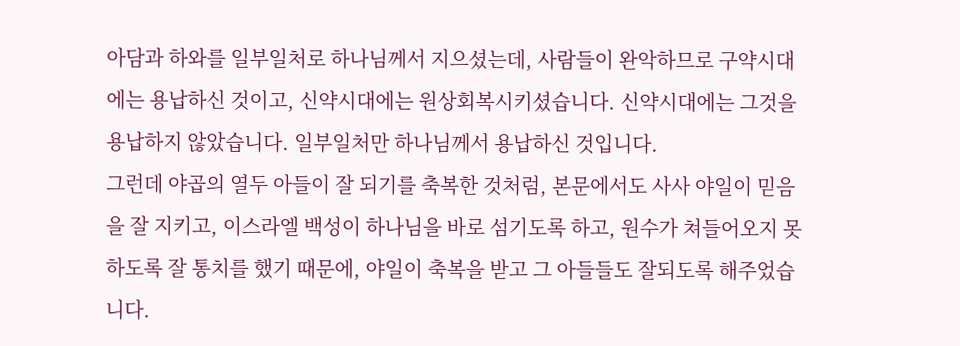아담과 하와를 일부일처로 하나님께서 지으셨는데, 사람들이 완악하므로 구약시대에는 용납하신 것이고, 신약시대에는 원상회복시키셨습니다. 신약시대에는 그것을 용납하지 않았습니다. 일부일처만 하나님께서 용납하신 것입니다.
그런데 야곱의 열두 아들이 잘 되기를 축복한 것처럼, 본문에서도 사사 야일이 믿음을 잘 지키고, 이스라엘 백성이 하나님을 바로 섬기도록 하고, 원수가 쳐들어오지 못하도록 잘 통치를 했기 때문에, 야일이 축복을 받고 그 아들들도 잘되도록 해주었습니다.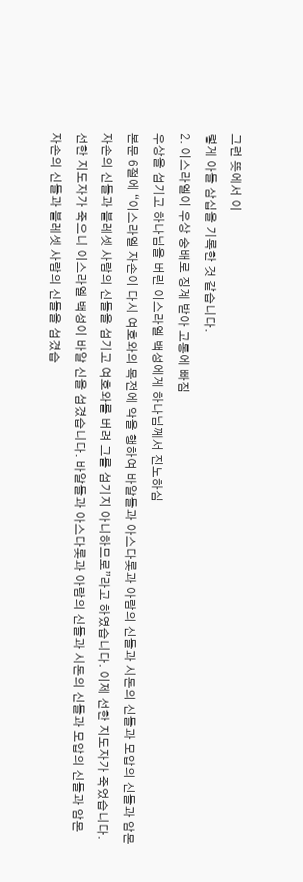그런 뜻에서 이
렇게 아들 삼십을 기록한 것 같습니다.
2. 이스라엘이 우상 숭배로 징계 받아 고통에 빠짐
우상을 섬기고 하나님을 버린 이스라엘 백성에게 하나님께서 진노하심
본문 6절에 “이스라엘 자손이 다시 여호와의 목전에 악을 행하여 바알들과 아스다롯과 아람의 신들과 시돈의 신들과 모압의 신들과 암몬 자손의 신들과 블레셋 사람의 신들을 섬기고 여호와를 버려 그를 섬기지 아니하므로”라고 하였습니다. 이제 선한 지도자가 죽었습니다.
선한 지도자가 죽으니 이스라엘 백성이 바알 신을 섬겼습니다. 바알들과 아스다롯과 아람의 신들과 시돈의 신들과 모압의 신들과 암몬 자손의 신들과 블레셋 사람의 신들을 섬겼습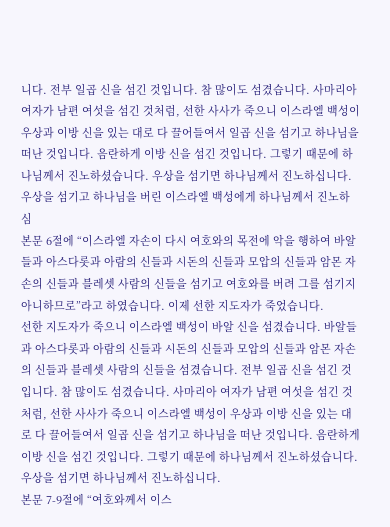니다. 전부 일곱 신을 섬긴 것입니다. 참 많이도 섬겼습니다. 사마리아 여자가 남편 여섯을 섬긴 것처럼, 선한 사사가 죽으니 이스라엘 백성이 우상과 이방 신을 있는 대로 다 끌어들여서 일곱 신을 섬기고 하나님을 떠난 것입니다. 음란하게 이방 신을 섬긴 것입니다. 그렇기 때문에 하나님께서 진노하셨습니다. 우상을 섬기면 하나님께서 진노하십니다.
우상을 섬기고 하나님을 버린 이스라엘 백성에게 하나님께서 진노하심
본문 6절에 “이스라엘 자손이 다시 여호와의 목전에 악을 행하여 바알들과 아스다롯과 아람의 신들과 시돈의 신들과 모압의 신들과 암몬 자손의 신들과 블레셋 사람의 신들을 섬기고 여호와를 버려 그를 섬기지 아니하므로”라고 하였습니다. 이제 선한 지도자가 죽었습니다.
선한 지도자가 죽으니 이스라엘 백성이 바알 신을 섬겼습니다. 바알들과 아스다롯과 아람의 신들과 시돈의 신들과 모압의 신들과 암몬 자손의 신들과 블레셋 사람의 신들을 섬겼습니다. 전부 일곱 신을 섬긴 것입니다. 참 많이도 섬겼습니다. 사마리아 여자가 남편 여섯을 섬긴 것처럼, 선한 사사가 죽으니 이스라엘 백성이 우상과 이방 신을 있는 대로 다 끌어들여서 일곱 신을 섬기고 하나님을 떠난 것입니다. 음란하게 이방 신을 섬긴 것입니다. 그렇기 때문에 하나님께서 진노하셨습니다. 우상을 섬기면 하나님께서 진노하십니다.
본문 7-9절에 “여호와께서 이스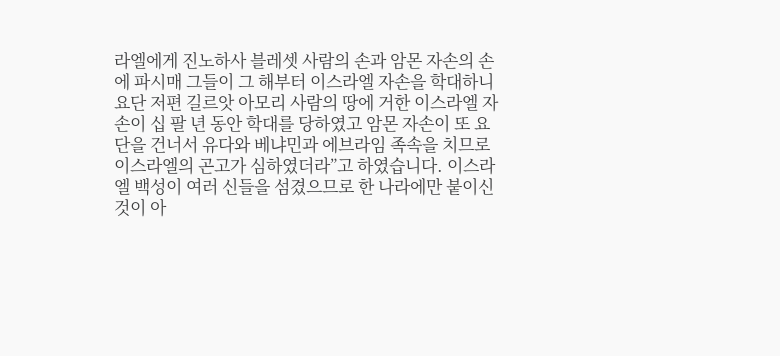라엘에게 진노하사 블레셋 사람의 손과 암몬 자손의 손에 파시매 그들이 그 해부터 이스라엘 자손을 학대하니 요단 저편 길르앗 아모리 사람의 땅에 거한 이스라엘 자손이 십 팔 년 동안 학대를 당하였고 암몬 자손이 또 요단을 건너서 유다와 베냐민과 에브라임 족속을 치므로 이스라엘의 곤고가 심하였더라”고 하였습니다. 이스라엘 백성이 여러 신들을 섬겼으므로 한 나라에만 붙이신 것이 아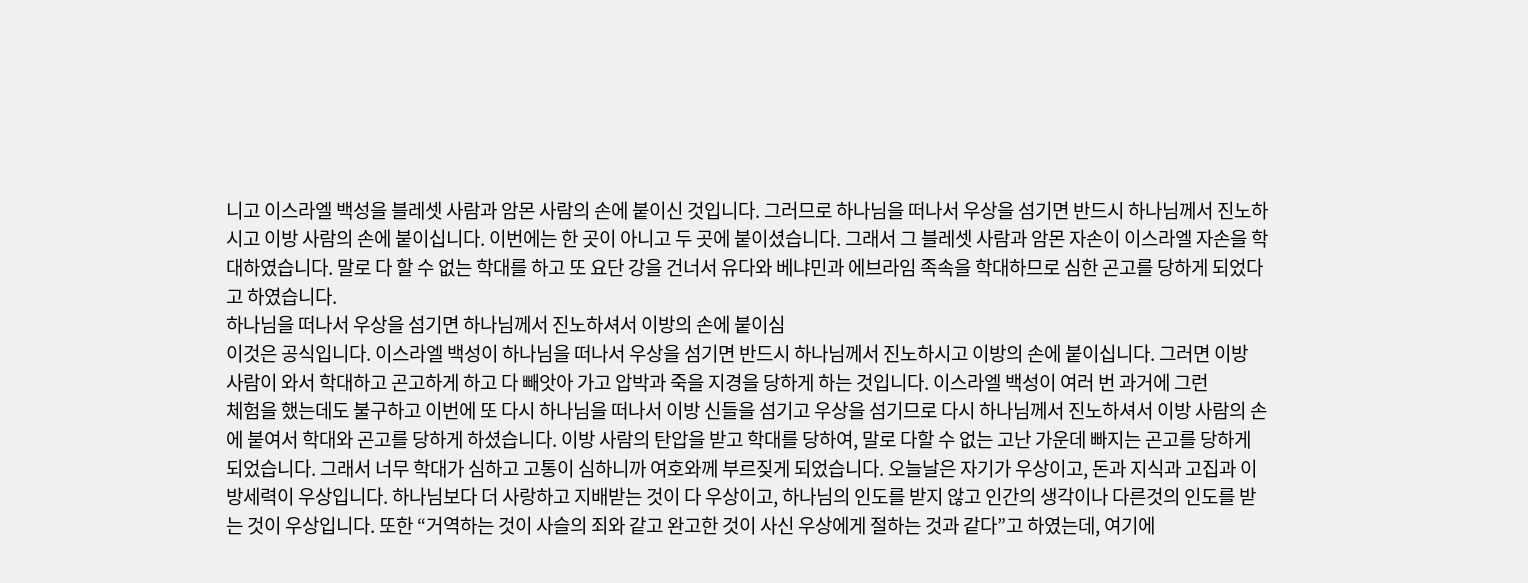니고 이스라엘 백성을 블레셋 사람과 암몬 사람의 손에 붙이신 것입니다. 그러므로 하나님을 떠나서 우상을 섬기면 반드시 하나님께서 진노하시고 이방 사람의 손에 붙이십니다. 이번에는 한 곳이 아니고 두 곳에 붙이셨습니다. 그래서 그 블레셋 사람과 암몬 자손이 이스라엘 자손을 학대하였습니다. 말로 다 할 수 없는 학대를 하고 또 요단 강을 건너서 유다와 베냐민과 에브라임 족속을 학대하므로 심한 곤고를 당하게 되었다고 하였습니다.
하나님을 떠나서 우상을 섬기면 하나님께서 진노하셔서 이방의 손에 붙이심
이것은 공식입니다. 이스라엘 백성이 하나님을 떠나서 우상을 섬기면 반드시 하나님께서 진노하시고 이방의 손에 붙이십니다. 그러면 이방 사람이 와서 학대하고 곤고하게 하고 다 빼앗아 가고 압박과 죽을 지경을 당하게 하는 것입니다. 이스라엘 백성이 여러 번 과거에 그런
체험을 했는데도 불구하고 이번에 또 다시 하나님을 떠나서 이방 신들을 섬기고 우상을 섬기므로 다시 하나님께서 진노하셔서 이방 사람의 손에 붙여서 학대와 곤고를 당하게 하셨습니다. 이방 사람의 탄압을 받고 학대를 당하여, 말로 다할 수 없는 고난 가운데 빠지는 곤고를 당하게 되었습니다. 그래서 너무 학대가 심하고 고통이 심하니까 여호와께 부르짖게 되었습니다. 오늘날은 자기가 우상이고, 돈과 지식과 고집과 이방세력이 우상입니다. 하나님보다 더 사랑하고 지배받는 것이 다 우상이고, 하나님의 인도를 받지 않고 인간의 생각이나 다른것의 인도를 받는 것이 우상입니다. 또한 “거역하는 것이 사슬의 죄와 같고 완고한 것이 사신 우상에게 절하는 것과 같다”고 하였는데, 여기에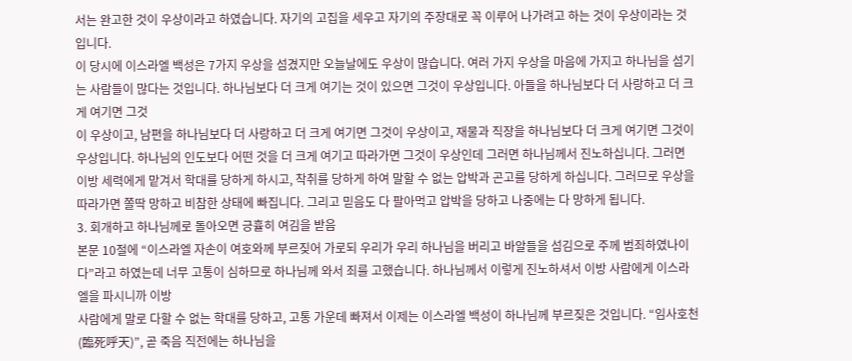서는 완고한 것이 우상이라고 하였습니다. 자기의 고집을 세우고 자기의 주장대로 꼭 이루어 나가려고 하는 것이 우상이라는 것입니다.
이 당시에 이스라엘 백성은 7가지 우상을 섬겼지만 오늘날에도 우상이 많습니다. 여러 가지 우상을 마음에 가지고 하나님을 섬기는 사람들이 많다는 것입니다. 하나님보다 더 크게 여기는 것이 있으면 그것이 우상입니다. 아들을 하나님보다 더 사랑하고 더 크게 여기면 그것
이 우상이고, 남편을 하나님보다 더 사랑하고 더 크게 여기면 그것이 우상이고, 재물과 직장을 하나님보다 더 크게 여기면 그것이 우상입니다. 하나님의 인도보다 어떤 것을 더 크게 여기고 따라가면 그것이 우상인데 그러면 하나님께서 진노하십니다. 그러면 이방 세력에게 맡겨서 학대를 당하게 하시고, 착취를 당하게 하여 말할 수 없는 압박과 곤고를 당하게 하십니다. 그러므로 우상을 따라가면 쫄딱 망하고 비참한 상태에 빠집니다. 그리고 믿음도 다 팔아먹고 압박을 당하고 나중에는 다 망하게 됩니다.
3. 회개하고 하나님께로 돌아오면 긍휼히 여김을 받음
본문 10절에 “이스라엘 자손이 여호와께 부르짖어 가로되 우리가 우리 하나님을 버리고 바알들을 섬김으로 주께 범죄하였나이다”라고 하였는데 너무 고통이 심하므로 하나님께 와서 죄를 고했습니다. 하나님께서 이렇게 진노하셔서 이방 사람에게 이스라엘을 파시니까 이방
사람에게 말로 다할 수 없는 학대를 당하고, 고통 가운데 빠져서 이제는 이스라엘 백성이 하나님께 부르짖은 것입니다. “임사호천(臨死呼天)”, 곧 죽음 직전에는 하나님을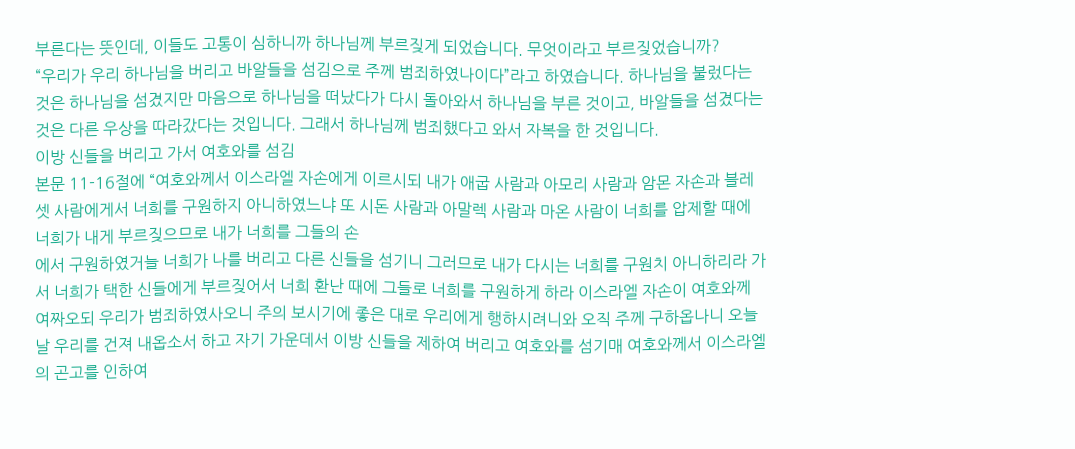부른다는 뜻인데, 이들도 고통이 심하니까 하나님께 부르짖게 되었습니다. 무엇이라고 부르짖었습니까?
“우리가 우리 하나님을 버리고 바알들을 섬김으로 주께 범죄하였나이다”라고 하였습니다. 하나님을 불렀다는 것은 하나님을 섬겼지만 마음으로 하나님을 떠났다가 다시 돌아와서 하나님을 부른 것이고, 바알들을 섬겼다는 것은 다른 우상을 따라갔다는 것입니다. 그래서 하나님께 범죄했다고 와서 자복을 한 것입니다.
이방 신들을 버리고 가서 여호와를 섬김
본문 11-16절에 “여호와께서 이스라엘 자손에게 이르시되 내가 애굽 사람과 아모리 사람과 암몬 자손과 블레셋 사람에게서 너희를 구원하지 아니하였느냐 또 시돈 사람과 아말렉 사람과 마온 사람이 너희를 압제할 때에 너희가 내게 부르짖으므로 내가 너희를 그들의 손
에서 구원하였거늘 너희가 나를 버리고 다른 신들을 섬기니 그러므로 내가 다시는 너희를 구원치 아니하리라 가서 너희가 택한 신들에게 부르짖어서 너희 환난 때에 그들로 너희를 구원하게 하라 이스라엘 자손이 여호와께 여짜오되 우리가 범죄하였사오니 주의 보시기에 좋은 대로 우리에게 행하시려니와 오직 주께 구하옵나니 오늘날 우리를 건져 내옵소서 하고 자기 가운데서 이방 신들을 제하여 버리고 여호와를 섬기매 여호와께서 이스라엘의 곤고를 인하여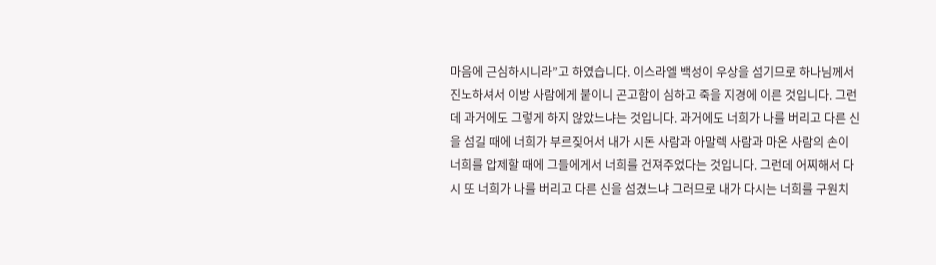마음에 근심하시니라”고 하였습니다. 이스라엘 백성이 우상을 섬기므로 하나님께서 진노하셔서 이방 사람에게 붙이니 곤고함이 심하고 죽을 지경에 이른 것입니다. 그런데 과거에도 그렇게 하지 않았느냐는 것입니다. 과거에도 너희가 나를 버리고 다른 신을 섬길 때에 너희가 부르짖어서 내가 시돈 사람과 아말렉 사람과 마온 사람의 손이 너희를 압제할 때에 그들에게서 너희를 건져주었다는 것입니다. 그런데 어찌해서 다시 또 너희가 나를 버리고 다른 신을 섬겼느냐 그러므로 내가 다시는 너희를 구원치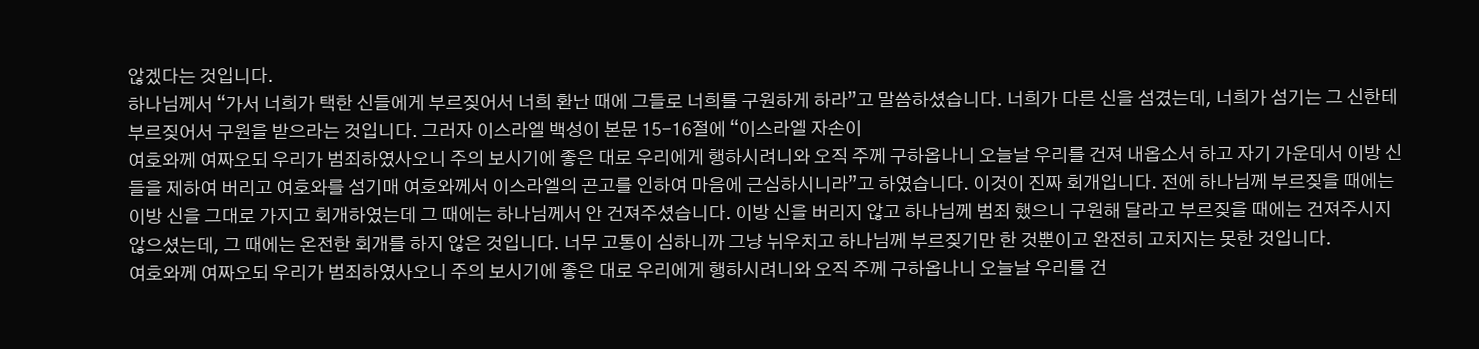않겠다는 것입니다.
하나님께서 “가서 너희가 택한 신들에게 부르짖어서 너희 환난 때에 그들로 너희를 구원하게 하라”고 말씀하셨습니다. 너희가 다른 신을 섬겼는데, 너희가 섬기는 그 신한테 부르짖어서 구원을 받으라는 것입니다. 그러자 이스라엘 백성이 본문 15-16절에 “이스라엘 자손이
여호와께 여짜오되 우리가 범죄하였사오니 주의 보시기에 좋은 대로 우리에게 행하시려니와 오직 주께 구하옵나니 오늘날 우리를 건져 내옵소서 하고 자기 가운데서 이방 신들을 제하여 버리고 여호와를 섬기매 여호와께서 이스라엘의 곤고를 인하여 마음에 근심하시니라”고 하였습니다. 이것이 진짜 회개입니다. 전에 하나님께 부르짖을 때에는 이방 신을 그대로 가지고 회개하였는데 그 때에는 하나님께서 안 건져주셨습니다. 이방 신을 버리지 않고 하나님께 범죄 했으니 구원해 달라고 부르짖을 때에는 건져주시지 않으셨는데, 그 때에는 온전한 회개를 하지 않은 것입니다. 너무 고통이 심하니까 그냥 뉘우치고 하나님께 부르짖기만 한 것뿐이고 완전히 고치지는 못한 것입니다.
여호와께 여짜오되 우리가 범죄하였사오니 주의 보시기에 좋은 대로 우리에게 행하시려니와 오직 주께 구하옵나니 오늘날 우리를 건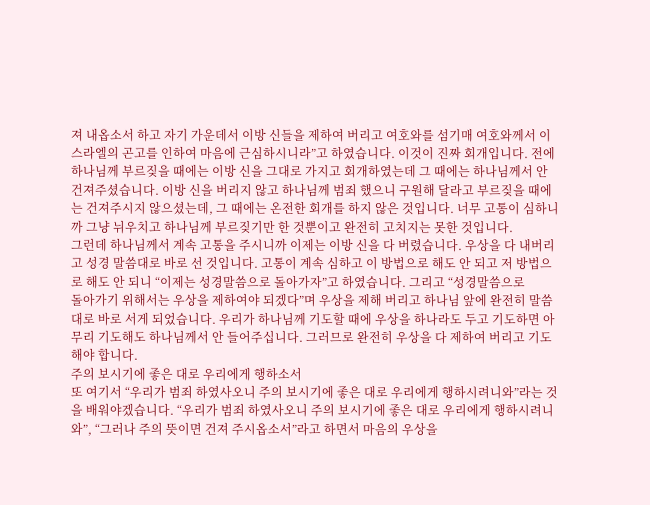져 내옵소서 하고 자기 가운데서 이방 신들을 제하여 버리고 여호와를 섬기매 여호와께서 이스라엘의 곤고를 인하여 마음에 근심하시니라”고 하였습니다. 이것이 진짜 회개입니다. 전에 하나님께 부르짖을 때에는 이방 신을 그대로 가지고 회개하였는데 그 때에는 하나님께서 안 건져주셨습니다. 이방 신을 버리지 않고 하나님께 범죄 했으니 구원해 달라고 부르짖을 때에는 건져주시지 않으셨는데, 그 때에는 온전한 회개를 하지 않은 것입니다. 너무 고통이 심하니까 그냥 뉘우치고 하나님께 부르짖기만 한 것뿐이고 완전히 고치지는 못한 것입니다.
그런데 하나님께서 계속 고통을 주시니까 이제는 이방 신을 다 버렸습니다. 우상을 다 내버리고 성경 말씀대로 바로 선 것입니다. 고통이 계속 심하고 이 방법으로 해도 안 되고 저 방법으로 해도 안 되니 “이제는 성경말씀으로 돌아가자”고 하였습니다. 그리고 “성경말씀으로
돌아가기 위해서는 우상을 제하여야 되겠다”며 우상을 제해 버리고 하나님 앞에 완전히 말씀대로 바로 서게 되었습니다. 우리가 하나님께 기도할 때에 우상을 하나라도 두고 기도하면 아무리 기도해도 하나님께서 안 들어주십니다. 그러므로 완전히 우상을 다 제하여 버리고 기도해야 합니다.
주의 보시기에 좋은 대로 우리에게 행하소서
또 여기서 “우리가 범죄 하였사오니 주의 보시기에 좋은 대로 우리에게 행하시려니와”라는 것을 배워야겠습니다. “우리가 범죄 하였사오니 주의 보시기에 좋은 대로 우리에게 행하시려니와”, “그러나 주의 뜻이면 건져 주시옵소서”라고 하면서 마음의 우상을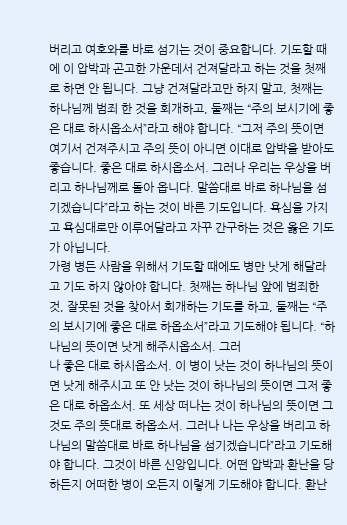버리고 여호와를 바로 섬기는 것이 중요합니다. 기도할 때에 이 압박과 곤고한 가운데서 건져달라고 하는 것을 첫째로 하면 안 됩니다. 그냥 건져달라고만 하지 말고, 첫째는 하나님께 범죄 한 것을 회개하고, 둘째는 “주의 보시기에 좋은 대로 하시옵소서”라고 해야 합니다. “그저 주의 뜻이면 여기서 건져주시고 주의 뜻이 아니면 이대로 압박을 받아도 좋습니다. 좋은 대로 하시옵소서. 그러나 우리는 우상을 버리고 하나님께로 돌아 옵니다. 말씀대로 바로 하나님을 섬기겠습니다”라고 하는 것이 바른 기도입니다. 욕심을 가지고 욕심대로만 이루어달라고 자꾸 간구하는 것은 옳은 기도가 아닙니다.
가령 병든 사람을 위해서 기도할 때에도 병만 낫게 해달라고 기도 하지 않아야 합니다. 첫째는 하나님 앞에 범죄한 것, 잘못된 것을 찾아서 회개하는 기도를 하고, 둘째는 “주의 보시기에 좋은 대로 하옵소서”라고 기도해야 됩니다. “하나님의 뜻이면 낫게 해주시옵소서. 그러
나 좋은 대로 하시옵소서. 이 병이 낫는 것이 하나님의 뜻이면 낫게 해주시고 또 안 낫는 것이 하나님의 뜻이면 그저 좋은 대로 하옵소서. 또 세상 떠나는 것이 하나님의 뜻이면 그것도 주의 뜻대로 하옵소서. 그러나 나는 우상을 버리고 하나님의 말씀대로 바로 하나님을 섬기겠습니다”라고 기도해야 합니다. 그것이 바른 신앙입니다. 어떤 압박과 환난을 당하든지 어떠한 병이 오든지 이렇게 기도해야 합니다. 환난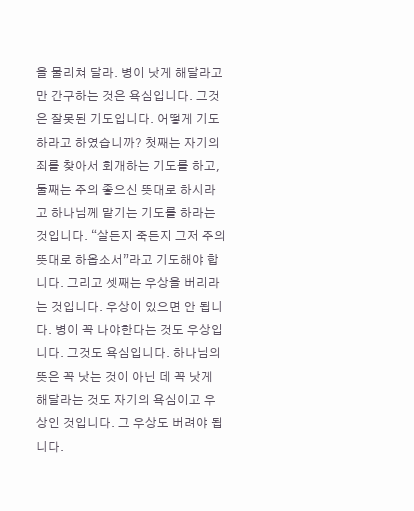을 물리쳐 달라. 병이 낫게 해달라고만 간구하는 것은 욕심입니다. 그것은 잘못된 기도입니다. 어떻게 기도하라고 하였습니까? 첫째는 자기의 죄를 찾아서 회개하는 기도를 하고, 둘째는 주의 좋으신 뜻대로 하시라고 하나님께 맡기는 기도를 하라는 것입니다. “살든지 죽든지 그저 주의 뜻대로 하옵소서”라고 기도해야 합니다. 그리고 셋째는 우상을 버리라는 것입니다. 우상이 있으면 안 됩니다. 병이 꼭 나야한다는 것도 우상입니다. 그것도 욕심입니다. 하나님의 뜻은 꼭 낫는 것이 아닌 데 꼭 낫게 해달라는 것도 자기의 욕심이고 우상인 것입니다. 그 우상도 버려야 됩니다.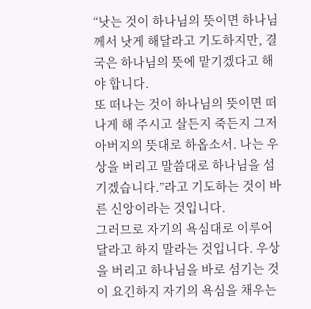“낫는 것이 하나님의 뜻이면 하나님께서 낫게 해달라고 기도하지만, 결국은 하나님의 뜻에 맡기겠다고 해야 합니다.
또 떠나는 것이 하나님의 뜻이면 떠나게 해 주시고 살든지 죽든지 그저 아버지의 뜻대로 하옵소서. 나는 우상을 버리고 말씀대로 하나님을 섬기겠습니다.”라고 기도하는 것이 바른 신앙이라는 것입니다.
그러므로 자기의 욕심대로 이루어 달라고 하지 말라는 것입니다. 우상을 버리고 하나님을 바로 섬기는 것이 요긴하지 자기의 욕심을 채우는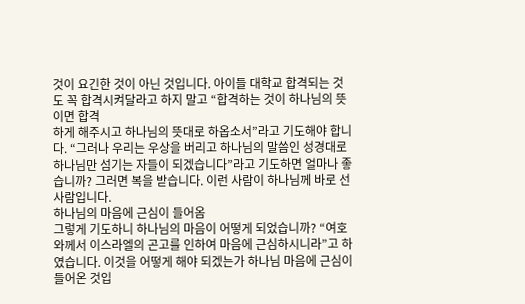것이 요긴한 것이 아닌 것입니다. 아이들 대학교 합격되는 것도 꼭 합격시켜달라고 하지 말고 “합격하는 것이 하나님의 뜻이면 합격
하게 해주시고 하나님의 뜻대로 하옵소서”라고 기도해야 합니다. “그러나 우리는 우상을 버리고 하나님의 말씀인 성경대로 하나님만 섬기는 자들이 되겠습니다”라고 기도하면 얼마나 좋습니까? 그러면 복을 받습니다. 이런 사람이 하나님께 바로 선 사람입니다.
하나님의 마음에 근심이 들어옴
그렇게 기도하니 하나님의 마음이 어떻게 되었습니까? “여호와께서 이스라엘의 곤고를 인하여 마음에 근심하시니라”고 하였습니다. 이것을 어떻게 해야 되겠는가 하나님 마음에 근심이 들어온 것입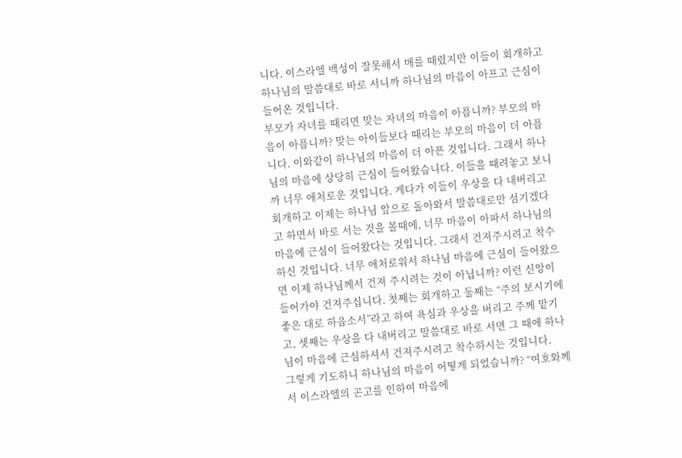니다. 이스라엘 백성이 잘못해서 매를 때렸지만 이들이 회개하고 하나님의 말씀대로 바로 서니까 하나님의 마음이 아프고 근심이 들어온 것입니다.
부모가 자녀를 때리면 맞는 자녀의 마음이 아픕니까? 부모의 마음이 아픕니까? 맞는 아이들보다 때리는 부모의 마음이 더 아픕니다. 이와같이 하나님의 마음이 더 아픈 것입니다. 그래서 하나님의 마음에 상당히 근심이 들어왔습니다. 이들을 때려놓고 보니까 너무 애처로운 것입니다. 게다가 이들이 우상을 다 내버리고 회개하고 이제는 하나님 앞으로 돌아와서 말씀대로만 섬기겠다고 하면서 바로 서는 것을 볼때에, 너무 마음이 아파서 하나님의 마음에 근심이 들어왔다는 것입니다. 그래서 건져주시려고 착수하신 것입니다. 너무 애처로워서 하나님 마음에 근심이 들어왔으면 이제 하나님께서 건져 주시려는 것이 아닙니까? 이런 신앙이 들어가야 건져주십니다. 첫째는 회개하고 둘째는 “주의 보시기에 좋은 대로 하옵소서”라고 하여 욕심과 우상을 버리고 주께 맡기고, 셋째는 우상을 다 내버리고 말씀대로 바로 서면 그 때에 하나님이 마음에 근심하셔서 건져주시려고 착수하시는 것입니다.
그렇게 기도하니 하나님의 마음이 어떻게 되었습니까? “여호와께서 이스라엘의 곤고를 인하여 마음에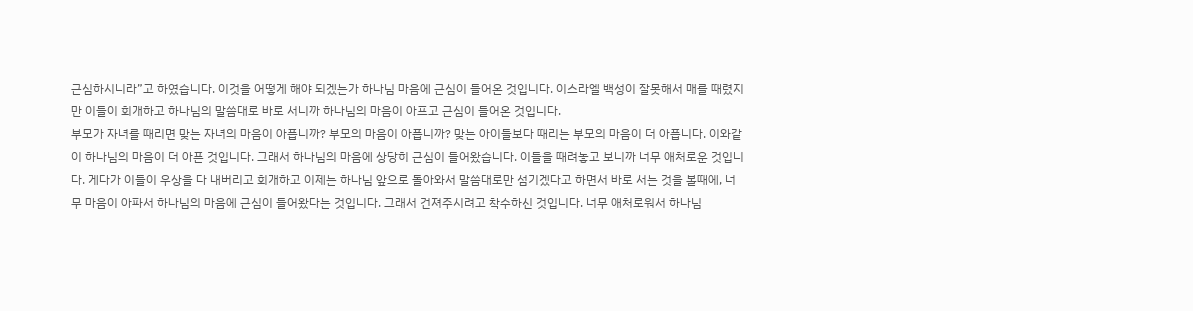근심하시니라”고 하였습니다. 이것을 어떻게 해야 되겠는가 하나님 마음에 근심이 들어온 것입니다. 이스라엘 백성이 잘못해서 매를 때렸지만 이들이 회개하고 하나님의 말씀대로 바로 서니까 하나님의 마음이 아프고 근심이 들어온 것입니다.
부모가 자녀를 때리면 맞는 자녀의 마음이 아픕니까? 부모의 마음이 아픕니까? 맞는 아이들보다 때리는 부모의 마음이 더 아픕니다. 이와같이 하나님의 마음이 더 아픈 것입니다. 그래서 하나님의 마음에 상당히 근심이 들어왔습니다. 이들을 때려놓고 보니까 너무 애처로운 것입니다. 게다가 이들이 우상을 다 내버리고 회개하고 이제는 하나님 앞으로 돌아와서 말씀대로만 섬기겠다고 하면서 바로 서는 것을 볼때에, 너무 마음이 아파서 하나님의 마음에 근심이 들어왔다는 것입니다. 그래서 건져주시려고 착수하신 것입니다. 너무 애처로워서 하나님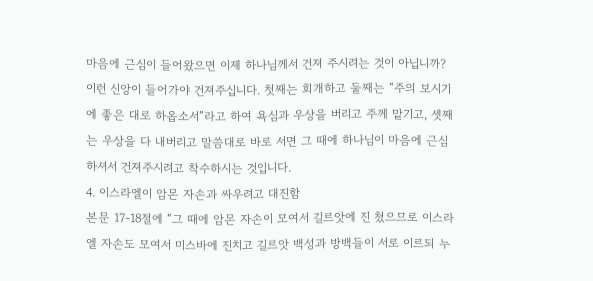마음에 근심이 들어왔으면 이제 하나님께서 건져 주시려는 것이 아닙니까? 이런 신앙이 들어가야 건져주십니다. 첫째는 회개하고 둘째는 “주의 보시기에 좋은 대로 하옵소서”라고 하여 욕심과 우상을 버리고 주께 맡기고, 셋째는 우상을 다 내버리고 말씀대로 바로 서면 그 때에 하나님이 마음에 근심하셔서 건져주시려고 착수하시는 것입니다.
4. 이스라엘이 암몬 자손과 싸우려고 대진함
본문 17-18절에 “그 때에 암몬 자손이 모여서 길르앗에 진 쳤으므로 이스라엘 자손도 모여서 미스바에 진치고 길르앗 백성과 방백들이 서로 이르되 누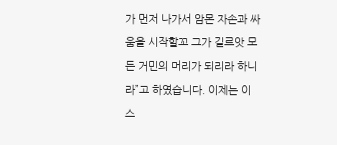가 먼저 나가서 암몬 자손과 싸움을 시작할꼬 그가 길르앗 모든 거민의 머리가 되리라 하니라”고 하였습니다. 이제는 이스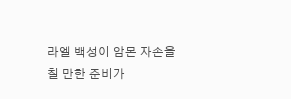라엘 백성이 암몬 자손을 칠 만한 준비가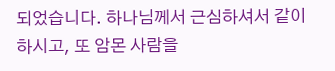되었습니다. 하나님께서 근심하셔서 같이 하시고, 또 암몬 사람을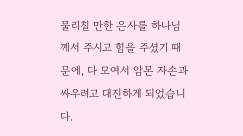물리칠 만한 은사를 하나님께서 주시고 힘을 주셨기 때문에, 다 모여서 암몬 자손과 싸우려고 대진하게 되었습니다.